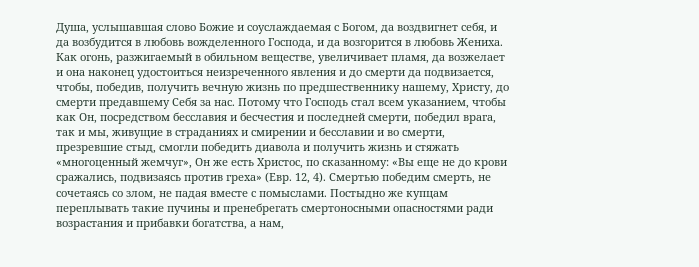Душа, услышавшая слово Божие и соуслаждаемая с Богом, да воздвигнет себя, и да возбудится в любовь вожделенного Господа, и да возгорится в любовь Жениха. Как огонь, разжигаемый в обильном веществе, увеличивает пламя, да возжелает и она наконец удостоиться неизреченного явления и до смерти да подвизается, чтобы, победив, получить вечную жизнь по предшественнику нашему, Христу, до смерти предавшему Себя за нас. Потому что Господь стал всем указанием, чтобы как Он, посредством бесславия и бесчестия и последней смерти, победил врага, так и мы, живущие в страданиях и смирении и бесславии и во смерти, презревшие стыд, смогли победить диавола и получить жизнь и стяжать «многоценный жемчуг», Он же есть Христос, по сказанному: «Вы еще не до крови сражались, подвизаясь против греха» (Евр. 12, 4). Смертью победим смерть, не сочетаясь со злом, не падая вместе с помыслами. Постыдно же купцам переплывать такие пучины и пренебрегать смертоносными опасностями ради возрастания и прибавки богатства, а нам,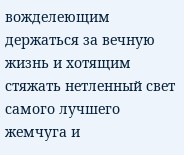вожделеющим держаться за вечную жизнь и хотящим стяжать нетленный свет самого лучшего жемчуга и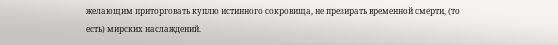желающим приторговать куплю истинного сокровища, не презирать временной смерти, (то есть) мирских наслаждений.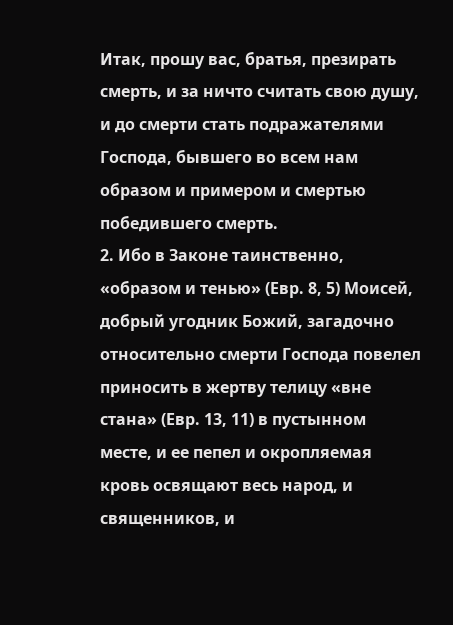Итак, прошу вас, братья, презирать смерть, и за ничто считать свою душу, и до смерти стать подражателями Господа, бывшего во всем нам образом и примером и смертью победившего смерть.
2. Ибо в Законе таинственно, «образом и тенью» (Евр. 8, 5) Моисей, добрый угодник Божий, загадочно относительно смерти Господа повелел приносить в жертву телицу «вне стана» (Евр. 13, 11) в пустынном месте, и ее пепел и окропляемая кровь освящают весь народ, и священников, и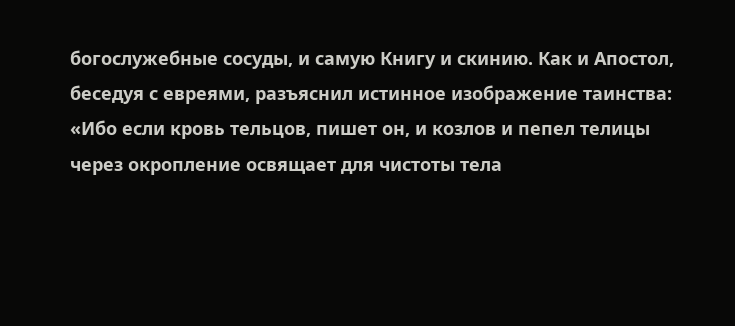богослужебные сосуды, и самую Книгу и скинию. Как и Апостол, беседуя с евреями, разъяснил истинное изображение таинства: «Ибо если кровь тельцов, пишет он, и козлов и пепел телицы через окропление освящает для чистоты тела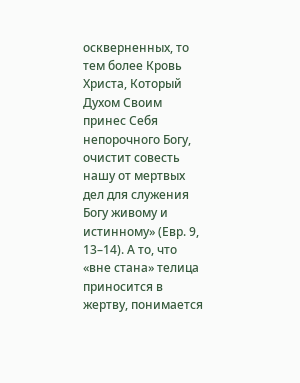оскверненных, то тем более Кровь Христа, Который Духом Своим принес Себя непорочного Богу, очистит совесть нашу от мертвых дел для служения Богу живому и истинному» (Евр. 9, 13–14). А то, что «вне стана» телица приносится в жертву, понимается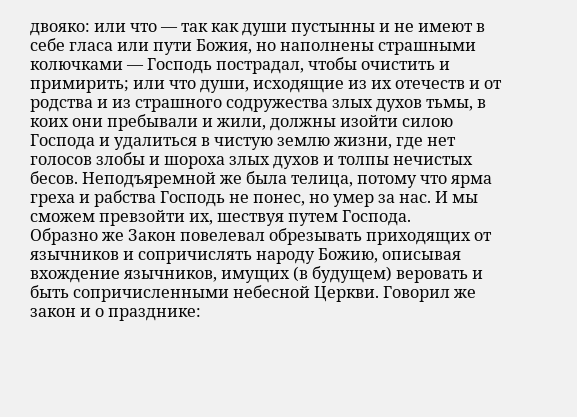двояко: или что — так как души пустынны и не имеют в себе гласа или пути Божия, но наполнены страшными колючками — Господь пострадал, чтобы очистить и примирить; или что души, исходящие из их отечеств и от родства и из страшного содружества злых духов тьмы, в коих они пребывали и жили, должны изойти силою Господа и удалиться в чистую землю жизни, где нет голосов злобы и шороха злых духов и толпы нечистых бесов. Неподъяремной же была телица, потому что ярма греха и рабства Господь не понес, но умер за нас. И мы сможем превзойти их, шествуя путем Господа.
Образно же Закон повелевал обрезывать приходящих от язычников и сопричислять народу Божию, описывая вхождение язычников, имущих (в будущем) веровать и быть сопричисленными небесной Церкви. Говорил же закон и о празднике: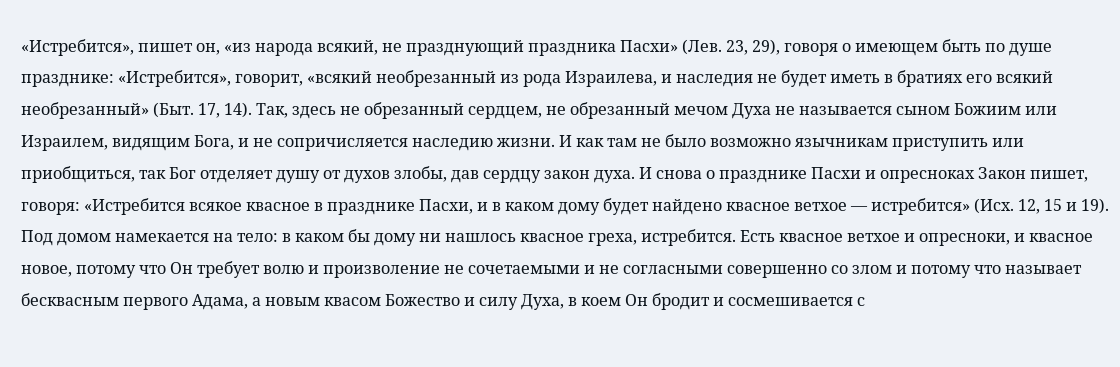«Истребится», пишет он, «из народа всякий, не празднующий праздника Пасхи» (Лев. 23, 29), говоря о имеющем быть по душе празднике: «Истребится», говорит, «всякий необрезанный из рода Израилева, и наследия не будет иметь в братиях его всякий необрезанный» (Быт. 17, 14). Так, здесь не обрезанный сердцем, не обрезанный мечом Духа не называется сыном Божиим или Израилем, видящим Бога, и не сопричисляется наследию жизни. И как там не было возможно язычникам приступить или приобщиться, так Бог отделяет душу от духов злобы, дав сердцу закон духа. И снова о празднике Пасхи и опресноках Закон пишет, говоря: «Истребится всякое квасное в празднике Пасхи, и в каком дому будет найдено квасное ветхое — истребится» (Исх. 12, 15 и 19). Под домом намекается на тело: в каком бы дому ни нашлось квасное греха, истребится. Есть квасное ветхое и опресноки, и квасное новое, потому что Он требует волю и произволение не сочетаемыми и не согласными совершенно со злом и потому что называет бесквасным первого Адама, а новым квасом Божество и силу Духа, в коем Он бродит и сосмешивается с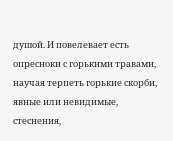душой. И повелевает есть опресноки с горькими травами, научая терпеть горькие скорби, явные или невидимые, стеснения,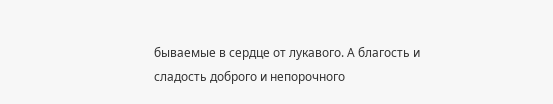бываемые в сердце от лукавого. А благость и сладость доброго и непорочного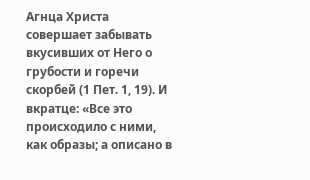Агнца Христа совершает забывать вкусивших от Него о грубости и горечи скорбей (1 Пет. 1, 19). И вкратце: «Все это происходило с ними, как образы; а описано в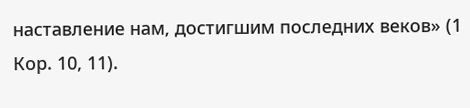наставление нам, достигшим последних веков» (1 Кор. 10, 11).